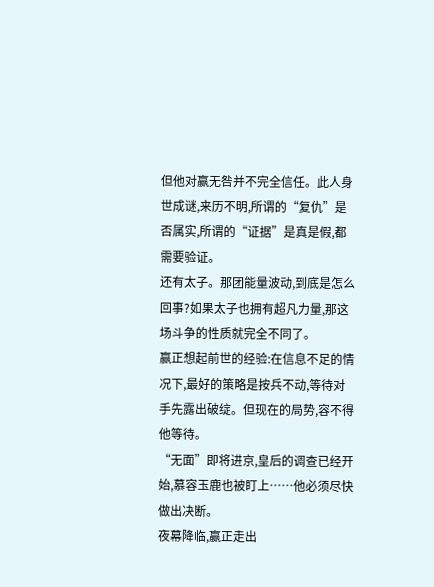但他对赢无咎并不完全信任。此人身世成谜,来历不明,所谓的“复仇”是否属实,所谓的“证据”是真是假,都需要验证。
还有太子。那团能量波动,到底是怎么回事?如果太子也拥有超凡力量,那这场斗争的性质就完全不同了。
赢正想起前世的经验:在信息不足的情况下,最好的策略是按兵不动,等待对手先露出破绽。但现在的局势,容不得他等待。
“无面”即将进京,皇后的调查已经开始,慕容玉鹿也被盯上……他必须尽快做出决断。
夜幕降临,赢正走出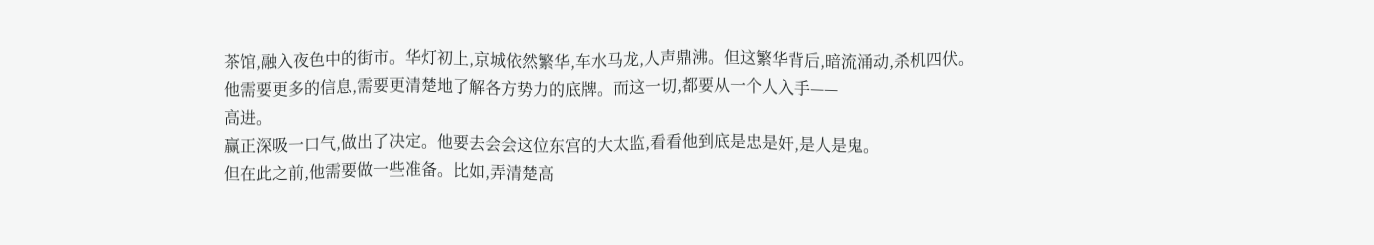茶馆,融入夜色中的街市。华灯初上,京城依然繁华,车水马龙,人声鼎沸。但这繁华背后,暗流涌动,杀机四伏。
他需要更多的信息,需要更清楚地了解各方势力的底牌。而这一切,都要从一个人入手——
高进。
赢正深吸一口气,做出了决定。他要去会会这位东宫的大太监,看看他到底是忠是奸,是人是鬼。
但在此之前,他需要做一些准备。比如,弄清楚高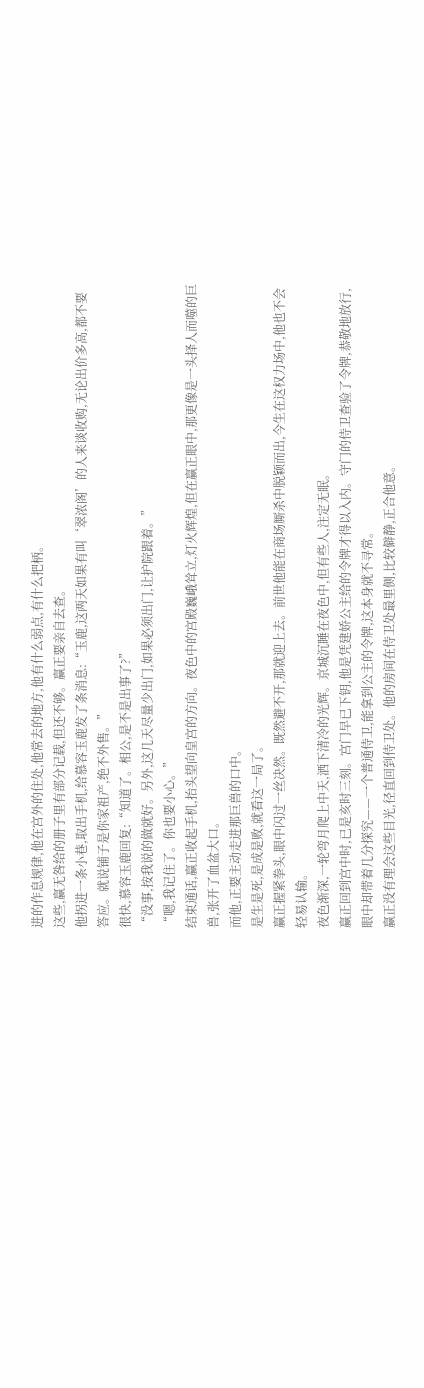进的作息规律,他在宫外的住处,他常去的地方,他有什么弱点,有什么把柄。
这些,赢无咎给的册子里有部分记载,但还不够。赢正要亲自去查。
他拐进一条小巷,取出手机,给慕容玉鹿发了条消息:“玉鹿,这两天如果有叫‘翠浓阁’的人来谈收购,无论出价多高,都不要答应。就说铺子是你家祖产,绝不外售。”
很快,慕容玉鹿回复:“知道了。相公,是不是出事了?”
“没事,按我说的做就好。另外,这几天尽量少出门,如果必须出门,让护院跟着。”
“嗯,我记住了。你也要小心。”
结束通话,赢正收起手机,抬头望向皇宫的方向。夜色中的宫殿巍峨耸立,灯火辉煌,但在赢正眼中,那更像是一头择人而噬的巨兽,张开了血盆大口。
而他,正要主动走进那巨兽的口中。
是生是死,是成是败,就看这一局了。
赢正握紧拳头,眼中闪过一丝决然。既然避不开,那就迎上去。前世他能在商场厮杀中脱颖而出,今生在这权力场中,他也不会轻易认输。
夜色渐深,一轮弯月爬上中天,洒下清冷的光辉。京城沉睡在夜色中,但有些人,注定无眠。
赢正回到宫中时,已是亥时三刻。宫门早已下钥,他是凭建娇公主给的令牌才得以入内。守门的侍卫查验了令牌,恭敬地放行,眼中却带着几分探究——一个普通侍卫,能拿到公主的令牌,这本身就不寻常。
赢正没有理会这些目光,径直回到侍卫处。他的房间在侍卫处最里侧,比较僻静,正合他意。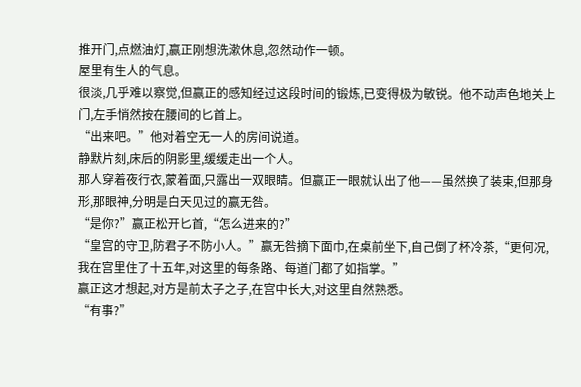推开门,点燃油灯,赢正刚想洗漱休息,忽然动作一顿。
屋里有生人的气息。
很淡,几乎难以察觉,但赢正的感知经过这段时间的锻炼,已变得极为敏锐。他不动声色地关上门,左手悄然按在腰间的匕首上。
“出来吧。”他对着空无一人的房间说道。
静默片刻,床后的阴影里,缓缓走出一个人。
那人穿着夜行衣,蒙着面,只露出一双眼睛。但赢正一眼就认出了他——虽然换了装束,但那身形,那眼神,分明是白天见过的赢无咎。
“是你?”赢正松开匕首,“怎么进来的?”
“皇宫的守卫,防君子不防小人。”赢无咎摘下面巾,在桌前坐下,自己倒了杯冷茶,“更何况,我在宫里住了十五年,对这里的每条路、每道门都了如指掌。”
赢正这才想起,对方是前太子之子,在宫中长大,对这里自然熟悉。
“有事?”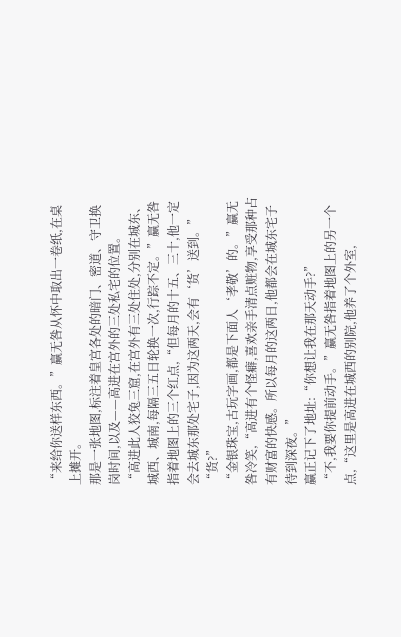“来给你送样东西。”赢无咎从怀中取出一卷纸,在桌上摊开。
那是一张地图,标注着皇宫各处的暗门、密道、守卫换岗时间,以及——高进在宫外的三处私宅的位置。
“高进此人狡兔三窟,在宫外有三处住处,分别在城东、城西、城南,每隔三五日轮换一次,行踪不定。”赢无咎指着地图上的三个红点,“但每月的十五、三十,他一定会去城东那处宅子,因为这两天,会有‘货’送到。”
“货?”
“金银珠宝,古玩字画,都是下面人‘孝敬’的。”赢无咎冷笑,“高进有个怪癖,喜欢亲手清点赃物,享受那种占有财富的快感。所以每月的这两日,他都会在城东宅子待到深夜。”
赢正记下了地址:“你想让我在那天动手?”
“不,我要你提前动手。”赢无咎指着地图上的另一个点,“这里是高进在城西的别院,他养了个外室,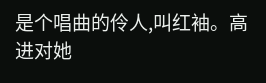是个唱曲的伶人,叫红袖。高进对她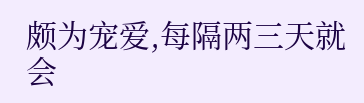颇为宠爱,每隔两三天就会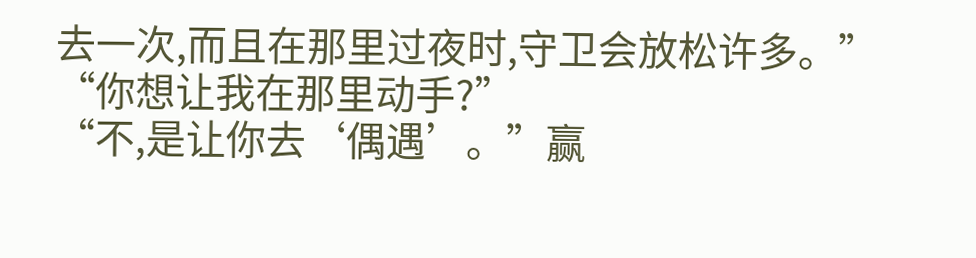去一次,而且在那里过夜时,守卫会放松许多。”
“你想让我在那里动手?”
“不,是让你去‘偶遇’。”赢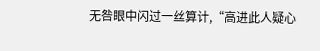无咎眼中闪过一丝算计,“高进此人疑心